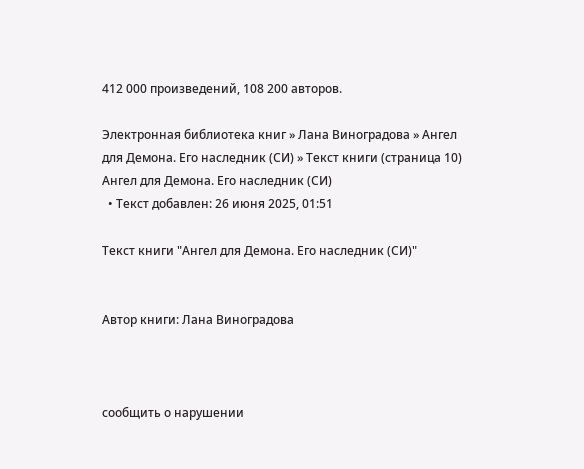412 000 произведений, 108 200 авторов.

Электронная библиотека книг » Лана Виноградова » Ангел для Демона. Его наследник (СИ) » Текст книги (страница 10)
Ангел для Демона. Его наследник (СИ)
  • Текст добавлен: 26 июня 2025, 01:51

Текст книги "Ангел для Демона. Его наследник (СИ)"


Автор книги: Лана Виноградова



сообщить о нарушении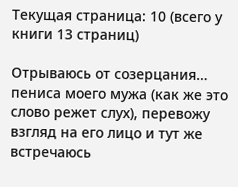Текущая страница: 10 (всего у книги 13 страниц)

Отрываюсь от созерцания… пениса моего мужа (как же это слово режет слух), перевожу взгляд на его лицо и тут же встречаюсь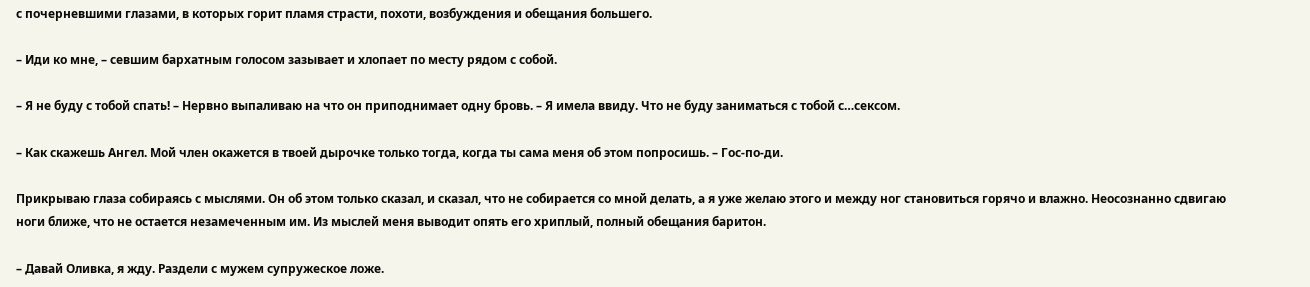с почерневшими глазами, в которых горит пламя страсти, похоти, возбуждения и обещания большего.

– Иди ко мне, – севшим бархатным голосом зазывает и хлопает по месту рядом с собой.

– Я не буду с тобой спать! – Нервно выпаливаю на что он приподнимает одну бровь. – Я имела ввиду. Что не буду заниматься с тобой с…сексом.

– Как скажешь Ангел. Мой член окажется в твоей дырочке только тогда, когда ты сама меня об этом попросишь. – Гос-по-ди.

Прикрываю глаза собираясь с мыслями. Он об этом только сказал, и сказал, что не собирается со мной делать, а я уже желаю этого и между ног становиться горячо и влажно. Неосознанно сдвигаю ноги ближе, что не остается незамеченным им. Из мыслей меня выводит опять его хриплый, полный обещания баритон.

– Давай Оливка, я жду. Раздели с мужем супружеское ложе.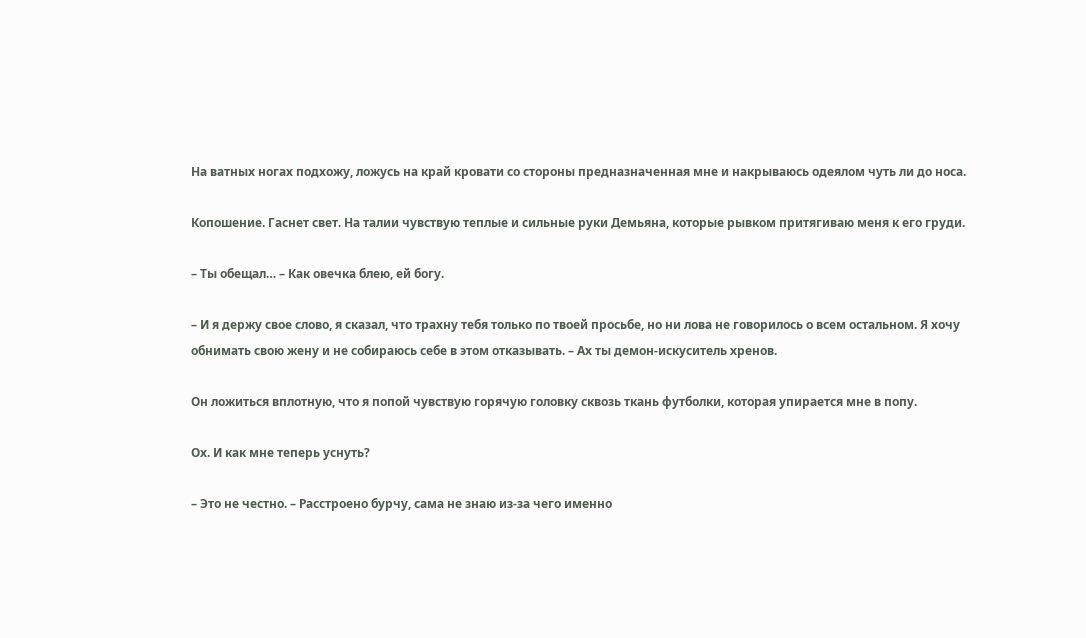На ватных ногах подхожу, ложусь на край кровати со стороны предназначенная мне и накрываюсь одеялом чуть ли до носа.

Копошение. Гаснет свет. На талии чувствую теплые и сильные руки Демьяна, которые рывком притягиваю меня к его груди.

– Ты обещал… – Как овечка блею, ей богу.

– И я держу свое слово, я сказал, что трахну тебя только по твоей просьбе, но ни лова не говорилось о всем остальном. Я хочу обнимать свою жену и не собираюсь себе в этом отказывать. – Ах ты демон-искуситель хренов.

Он ложиться вплотную, что я попой чувствую горячую головку сквозь ткань футболки, которая упирается мне в попу.

Ох. И как мне теперь уснуть?

– Это не честно. – Расстроено бурчу, сама не знаю из-за чего именно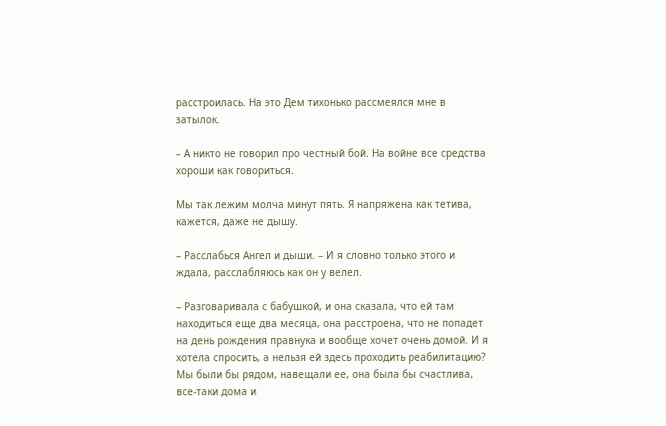расстроилась. На это Дем тихонько рассмеялся мне в затылок.

– А никто не говорил про честный бой. На войне все средства хороши как говориться.

Мы так лежим молча минут пять. Я напряжена как тетива, кажется, даже не дышу.

– Расслабься Ангел и дыши. – И я словно только этого и ждала, расслабляюсь как он у велел.

– Разговаривала с бабушкой, и она сказала, что ей там находиться еще два месяца, она расстроена, что не попадет на день рождения правнука и вообще хочет очень домой. И я хотела спросить, а нельзя ей здесь проходить реабилитацию? Мы были бы рядом, навещали ее, она была бы счастлива, все-таки дома и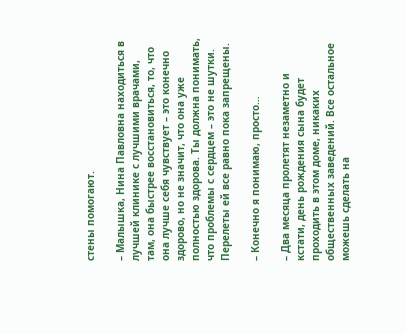стены помогают.

– Малышка, Нина Павловна находиться в лучшей клинике с лучшими врачами, там, она быстрее восстановиться, то, что она лучше себя чувствует – это конечно здорово, но не значит, что она уже полностью здорова. Ты должна понимать, что проблемы с сердцем – это не шутки. Перелеты ей все равно пока запрещены.

– Конечно я понимаю, просто…

– Два месяца пролетят незаметно и кстати, день рождения сына будет проходить в этом доме, никаких общественных заведений. Все остальное можешь сделать на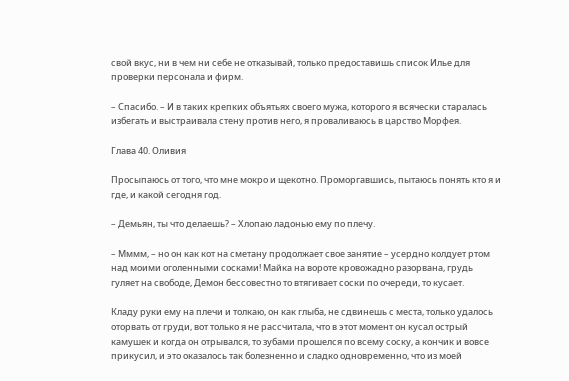свой вкус, ни в чем ни себе не отказывай, только предоставишь список Илье для проверки персонала и фирм.

– Спасибо. – И в таких крепких объятьях своего мужа, которого я всячески старалась избегать и выстраивала стену против него, я проваливаюсь в царство Морфея.

Глава 40. Оливия

Просыпаюсь от того, что мне мокро и щекотно. Проморгавшись, пытаюсь понять кто я и где, и какой сегодня год.

– Демьян, ты что делаешь? – Хлопаю ладонью ему по плечу.

– Мммм, – но он как кот на сметану продолжает свое занятие – усердно колдует ртом над моими оголенными сосками! Майка на вороте кровожадно разорвана, грудь гуляет на свободе, Демон бессовестно то втягивает соски по очереди, то кусает.

Кладу руки ему на плечи и толкаю, он как глыба, не сдвинешь с места, только удалось оторвать от груди, вот только я не рассчитала, что в этот момент он кусал острый камушек и когда он отрывался, то зубами прошелся по всему соску, а кончик и вовсе прикусил, и это оказалось так болезненно и сладко одновременно, что из моей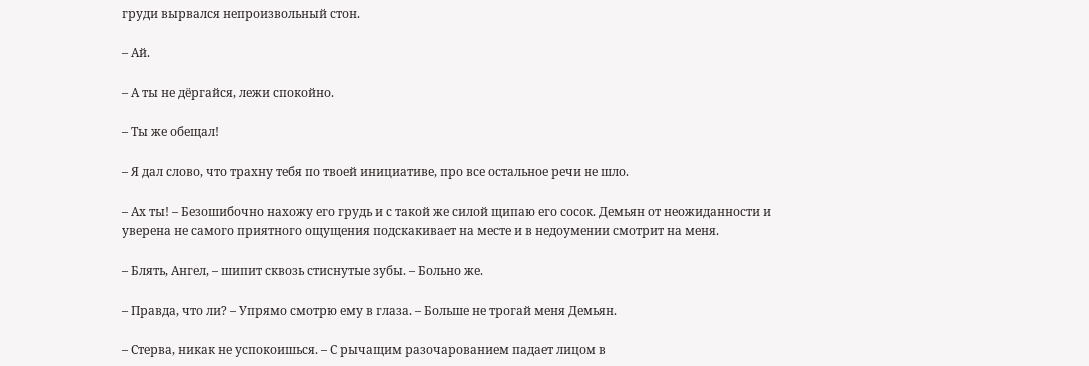груди вырвался непроизвольный стон.

– Ай.

– А ты не дёргайся, лежи спокойно.

– Ты же обещал!

– Я дал слово, что трахну тебя по твоей инициативе, про все остальное речи не шло.

– Ах ты! – Безошибочно нахожу его грудь и с такой же силой щипаю его сосок. Демьян от неожиданности и уверена не самого приятного ощущения подскакивает на месте и в недоумении смотрит на меня.

– Блять, Ангел, – шипит сквозь стиснутые зубы. – Больно же.

– Правда, что ли? – Упрямо смотрю ему в глаза. – Больше не трогай меня Демьян.

– Стерва, никак не успокоишься. – С рычащим разочарованием падает лицом в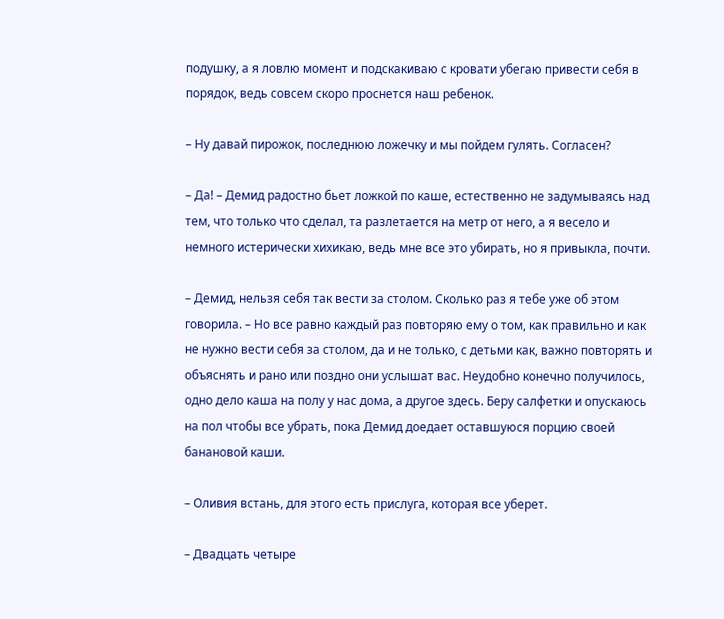подушку, а я ловлю момент и подскакиваю с кровати убегаю привести себя в порядок, ведь совсем скоро проснется наш ребенок.

– Ну давай пирожок, последнюю ложечку и мы пойдем гулять. Согласен?

– Да! – Демид радостно бьет ложкой по каше, естественно не задумываясь над тем, что только что сделал, та разлетается на метр от него, а я весело и немного истерически хихикаю, ведь мне все это убирать, но я привыкла, почти.

– Демид, нельзя себя так вести за столом. Сколько раз я тебе уже об этом говорила. – Но все равно каждый раз повторяю ему о том, как правильно и как не нужно вести себя за столом, да и не только, с детьми как, важно повторять и объяснять и рано или поздно они услышат вас. Неудобно конечно получилось, одно дело каша на полу у нас дома, а другое здесь. Беру салфетки и опускаюсь на пол чтобы все убрать, пока Демид доедает оставшуюся порцию своей банановой каши.

– Оливия встань, для этого есть прислуга, которая все уберет.

– Двадцать четыре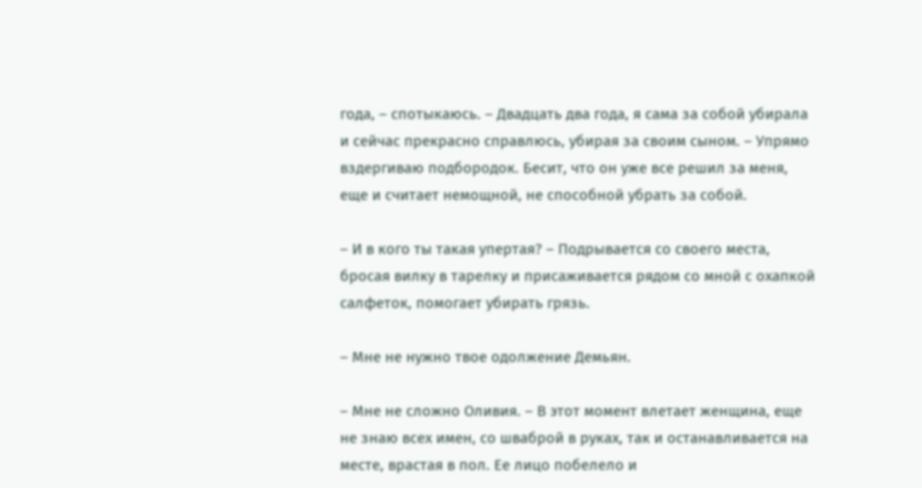года, – спотыкаюсь. – Двадцать два года, я сама за собой убирала и сейчас прекрасно справлюсь, убирая за своим сыном. – Упрямо вздергиваю подбородок. Бесит, что он уже все решил за меня, еще и считает немощной, не способной убрать за собой.

– И в кого ты такая упертая? – Подрывается со своего места, бросая вилку в тарелку и присаживается рядом со мной с охапкой салфеток, помогает убирать грязь.

– Мне не нужно твое одолжение Демьян.

– Мне не сложно Оливия. – В этот момент влетает женщина, еще не знаю всех имен, со шваброй в руках, так и останавливается на месте, врастая в пол. Ее лицо побелело и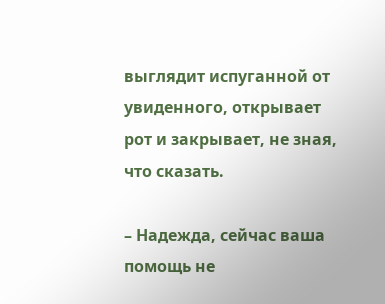выглядит испуганной от увиденного, открывает рот и закрывает, не зная, что сказать.

– Надежда, сейчас ваша помощь не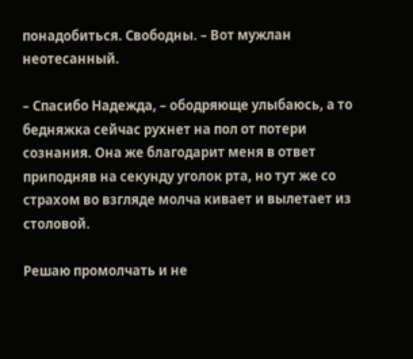понадобиться. Свободны. – Вот мужлан неотесанный.

– Спасибо Надежда, – ободряюще улыбаюсь, а то бедняжка сейчас рухнет на пол от потери сознания. Она же благодарит меня в ответ приподняв на секунду уголок рта, но тут же со страхом во взгляде молча кивает и вылетает из столовой.

Решаю промолчать и не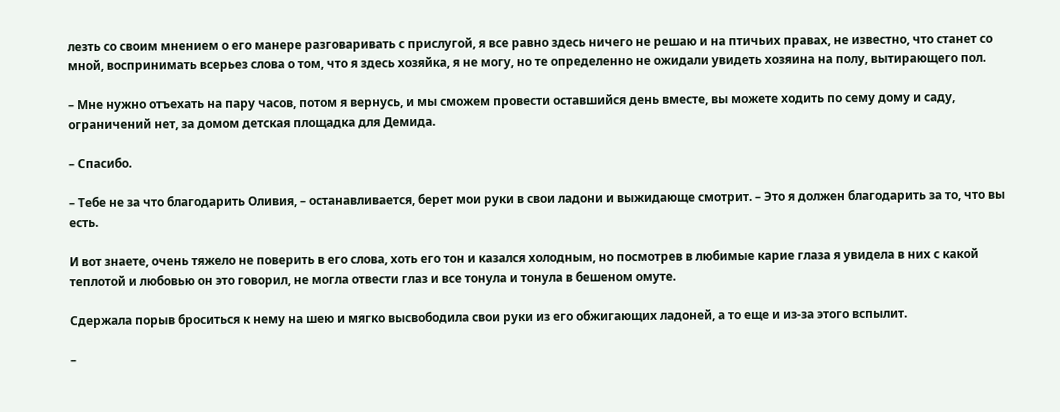лезть со своим мнением о его манере разговаривать с прислугой, я все равно здесь ничего не решаю и на птичьих правах, не известно, что станет со мной, воспринимать всерьез слова о том, что я здесь хозяйка, я не могу, но те определенно не ожидали увидеть хозяина на полу, вытирающего пол.

– Мне нужно отъехать на пару часов, потом я вернусь, и мы сможем провести оставшийся день вместе, вы можете ходить по сему дому и саду, ограничений нет, за домом детская площадка для Демида.

– Спасибо.

– Тебе не за что благодарить Оливия, – останавливается, берет мои руки в свои ладони и выжидающе смотрит. – Это я должен благодарить за то, что вы есть.

И вот знаете, очень тяжело не поверить в его слова, хоть его тон и казался холодным, но посмотрев в любимые карие глаза я увидела в них с какой теплотой и любовью он это говорил, не могла отвести глаз и все тонула и тонула в бешеном омуте.

Сдержала порыв броситься к нему на шею и мягко высвободила свои руки из его обжигающих ладоней, а то еще и из-за этого вспылит.

–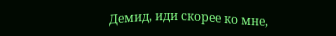Демид, иди скорее ко мне,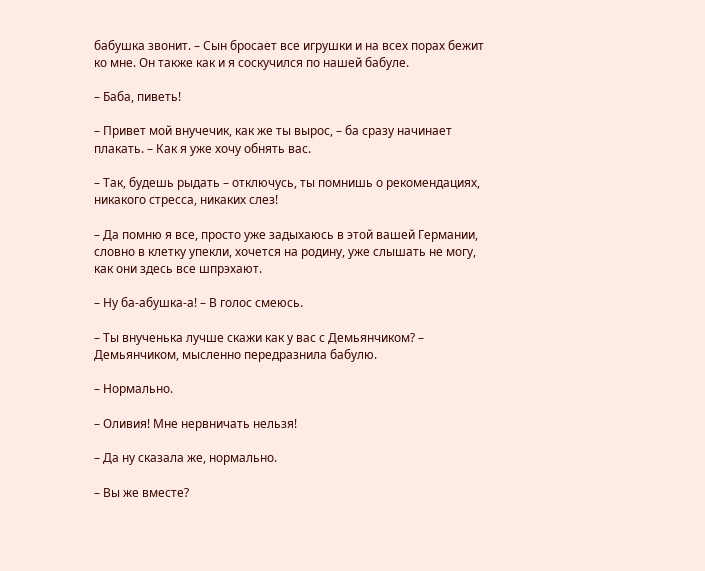бабушка звонит. – Сын бросает все игрушки и на всех порах бежит ко мне. Он также как и я соскучился по нашей бабуле.

– Баба, пиветь!

– Привет мой внучечик, как же ты вырос, – ба сразу начинает плакать. – Как я уже хочу обнять вас.

– Так, будешь рыдать – отключусь, ты помнишь о рекомендациях, никакого стресса, никаких слез!

– Да помню я все, просто уже задыхаюсь в этой вашей Германии, словно в клетку упекли, хочется на родину, уже слышать не могу, как они здесь все шпрэхают.

– Ну ба-абушка-а! – В голос смеюсь.

– Ты внученька лучше скажи как у вас с Демьянчиком? – Демьянчиком, мысленно передразнила бабулю.

– Нормально.

– Оливия! Мне нервничать нельзя!

– Да ну сказала же, нормально.

– Вы же вместе?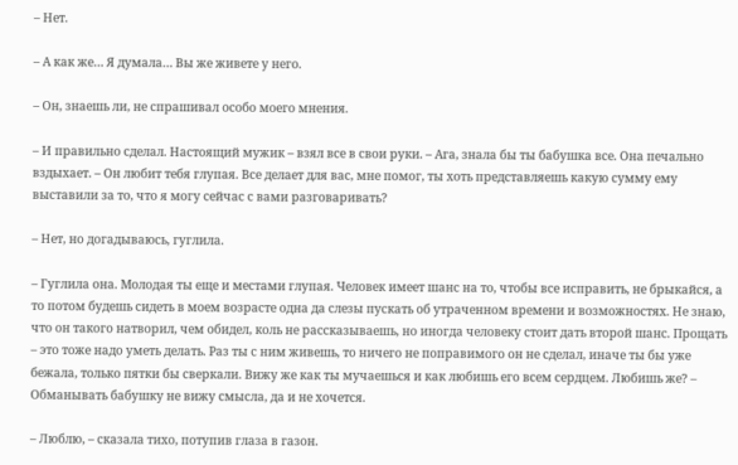– Нет.

– А как же… Я думала… Вы же живете у него.

– Он, знаешь ли, не спрашивал особо моего мнения.

– И правильно сделал. Настоящий мужик – взял все в свои руки. – Ага, знала бы ты бабушка все. Она печально вздыхает. – Он любит тебя глупая. Все делает для вас, мне помог, ты хоть представляешь какую сумму ему выставили за то, что я могу сейчас с вами разговаривать?

– Нет, но догадываюсь, гуглила.

– Гуглила она. Молодая ты еще и местами глупая. Человек имеет шанс на то, чтобы все исправить, не брыкайся, а то потом будешь сидеть в моем возрасте одна да слезы пускать об утраченном времени и возможностях. Не знаю, что он такого натворил, чем обидел, коль не рассказываешь, но иногда человеку стоит дать второй шанс. Прощать – это тоже надо уметь делать. Раз ты с ним живешь, то ничего не поправимого он не сделал, иначе ты бы уже бежала, только пятки бы сверкали. Вижу же как ты мучаешься и как любишь его всем сердцем. Любишь же? – Обманывать бабушку не вижу смысла, да и не хочется.

– Люблю, – сказала тихо, потупив глаза в газон.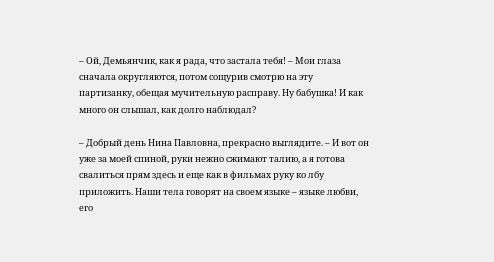– Ой, Демьянчик, как я рада, что застала тебя! – Мои глаза сначала округляются, потом сощурив смотрю на эту партизанку, обещая мучительную расправу. Ну бабушка! И как много он слышал, как долго наблюдал?

– Добрый день Нина Павловна, прекрасно выглядите. – И вот он уже за моей спиной, руки нежно сжимают талию, а я готова свалиться прям здесь и еще как в фильмах руку ко лбу приложить. Наши тела говорят на своем языке – языке любви, его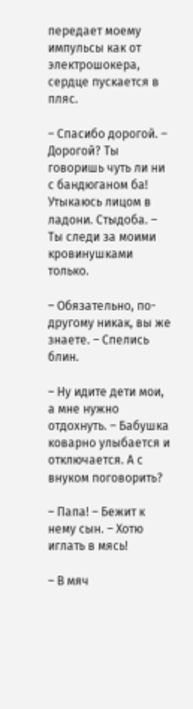передает моему импульсы как от электрошокера, сердце пускается в пляс.

– Спасибо дорогой. – Дорогой? Ты говоришь чуть ли ни с бандюганом ба! Утыкаюсь лицом в ладони. Стыдоба. – Ты следи за моими кровинушками только.

– Обязательно, по-другому никак, вы же знаете. – Спелись блин.

– Ну идите дети мои, а мне нужно отдохнуть. – Бабушка коварно улыбается и отключается. А с внуком поговорить?

– Папа! – Бежит к нему сын. – Хотю иглать в мясь!

– В мяч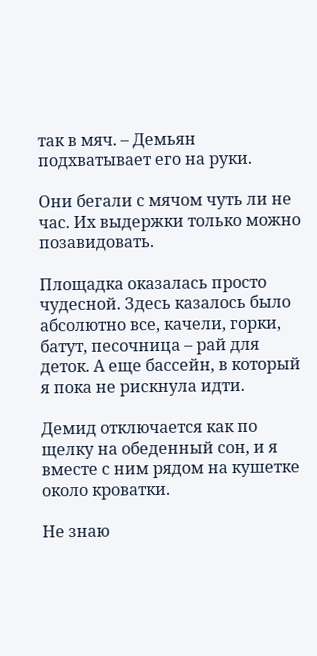так в мяч. – Демьян подхватывает его на руки.

Они бегали с мячом чуть ли не час. Их выдержки только можно позавидовать.

Площадка оказалась просто чудесной. Здесь казалось было абсолютно все, качели, горки, батут, песочница – рай для деток. А еще бассейн, в который я пока не рискнула идти.

Демид отключается как по щелку на обеденный сон, и я вместе с ним рядом на кушетке около кроватки.

Не знаю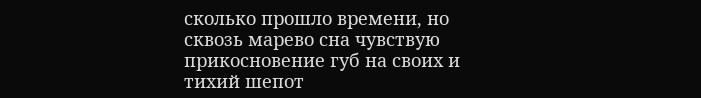сколько прошло времени, но сквозь марево сна чувствую прикосновение губ на своих и тихий шепот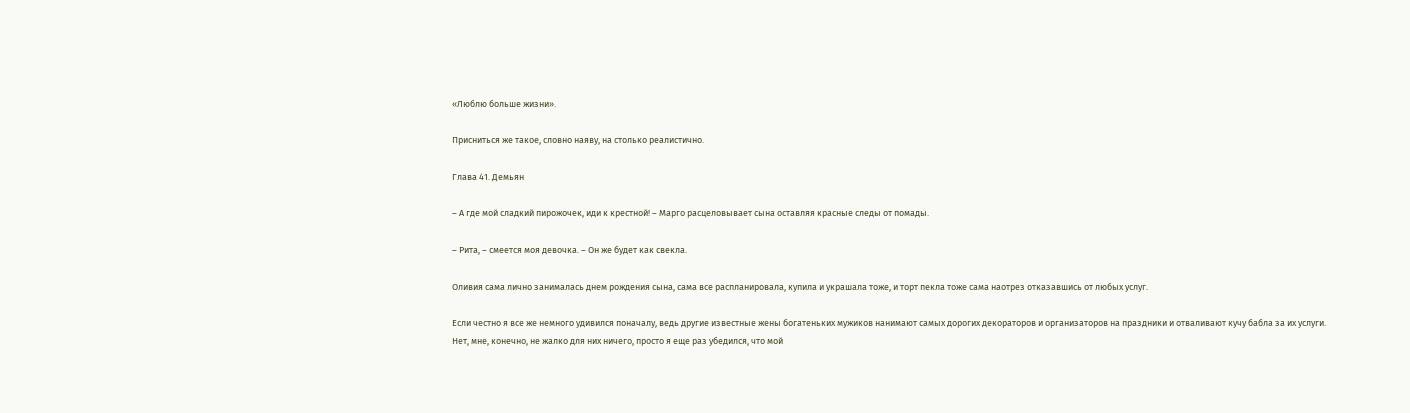«Люблю больше жизни».

Присниться же такое, словно наяву, на столько реалистично.

Глава 41. Демьян

– А где мой сладкий пирожочек, иди к крестной! – Марго расцеловывает сына оставляя красные следы от помады.

– Рита, – смеется моя девочка. – Он же будет как свекла.

Оливия сама лично занималась днем рождения сына, сама все распланировала, купила и украшала тоже, и торт пекла тоже сама наотрез отказавшись от любых услуг.

Если честно я все же немного удивился поначалу, ведь другие известные жены богатеньких мужиков нанимают самых дорогих декораторов и организаторов на праздники и отваливают кучу бабла за их услуги. Нет, мне, конечно, не жалко для них ничего, просто я еще раз убедился, что мой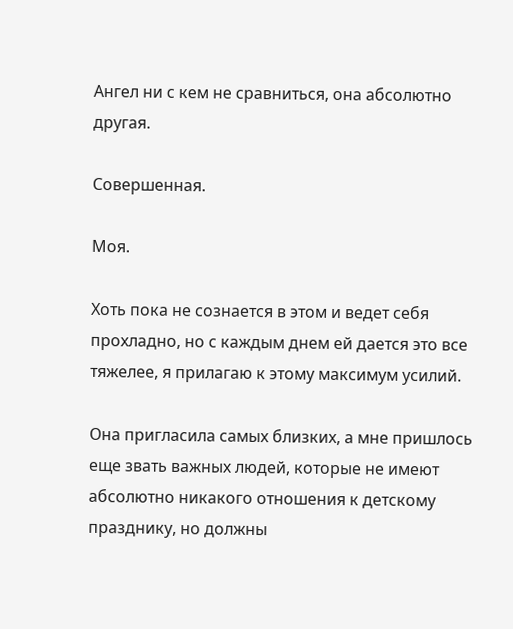Ангел ни с кем не сравниться, она абсолютно другая.

Совершенная.

Моя.

Хоть пока не сознается в этом и ведет себя прохладно, но с каждым днем ей дается это все тяжелее, я прилагаю к этому максимум усилий.

Она пригласила самых близких, а мне пришлось еще звать важных людей, которые не имеют абсолютно никакого отношения к детскому празднику, но должны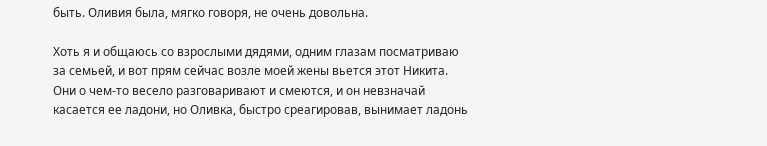быть. Оливия была, мягко говоря, не очень довольна.

Хоть я и общаюсь со взрослыми дядями, одним глазам посматриваю за семьей, и вот прям сейчас возле моей жены вьется этот Никита. Они о чем-то весело разговаривают и смеются, и он невзначай касается ее ладони, но Оливка, быстро среагировав, вынимает ладонь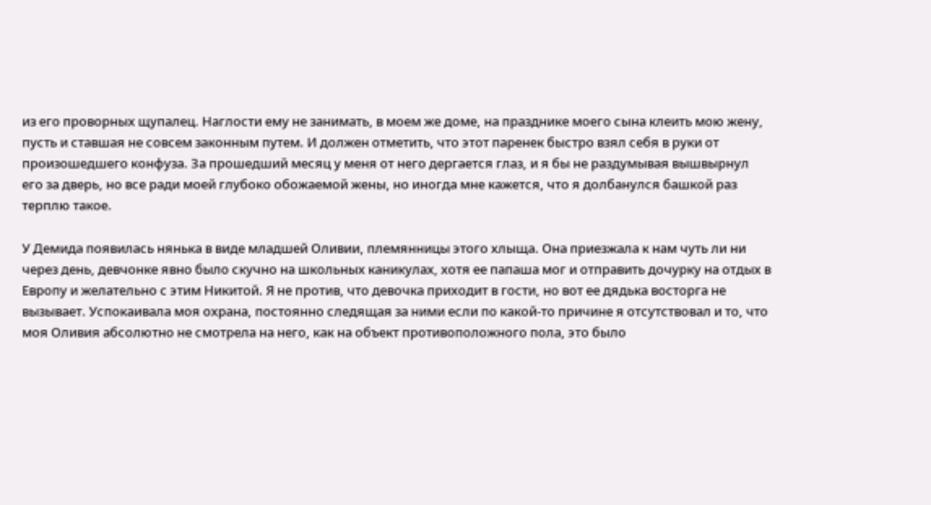из его проворных щупалец. Наглости ему не занимать, в моем же доме, на празднике моего сына клеить мою жену, пусть и ставшая не совсем законным путем. И должен отметить, что этот паренек быстро взял себя в руки от произошедшего конфуза. За прошедший месяц у меня от него дергается глаз, и я бы не раздумывая вышвырнул его за дверь, но все ради моей глубоко обожаемой жены, но иногда мне кажется, что я долбанулся башкой раз терплю такое.

У Демида появилась нянька в виде младшей Оливии, племянницы этого хлыща. Она приезжала к нам чуть ли ни через день, девчонке явно было скучно на школьных каникулах, хотя ее папаша мог и отправить дочурку на отдых в Европу и желательно с этим Никитой. Я не против, что девочка приходит в гости, но вот ее дядька восторга не вызывает. Успокаивала моя охрана, постоянно следящая за ними если по какой-то причине я отсутствовал и то, что моя Оливия абсолютно не смотрела на него, как на объект противоположного пола, это было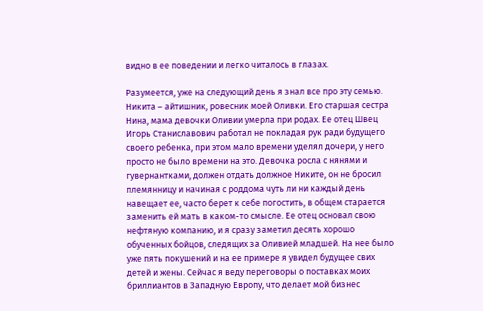видно в ее поведении и легко читалось в глазах.

Разумеется, уже на следующий день я знал все про эту семью. Никита – айтишник, ровесник моей Оливки. Его старшая сестра Нина, мама девочки Оливии умерла при родах. Ее отец Швец Игорь Станиславович работал не покладая рук ради будущего своего ребенка, при этом мало времени уделял дочери, у него просто не было времени на это. Девочка росла с нянями и гувернантками, должен отдать должное Никите, он не бросил племянницу и начиная с роддома чуть ли ни каждый день навещает ее, часто берет к себе погостить, в общем старается заменить ей мать в каком-то смысле. Ее отец основал свою нефтяную компанию, и я сразу заметил десять хорошо обученных бойцов, следящих за Оливией младшей. На нее было уже пять покушений и на ее примере я увидел будущее свих детей и жены. Сейчас я веду переговоры о поставках моих бриллиантов в Западную Европу, что делает мой бизнес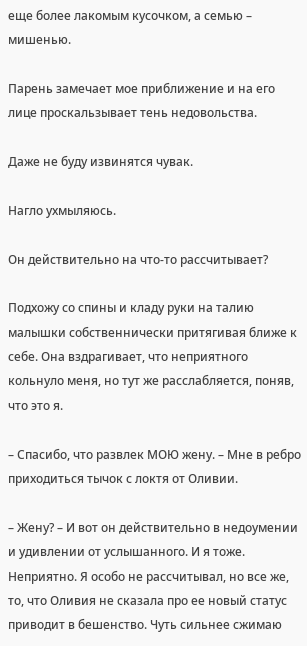еще более лакомым кусочком, а семью – мишенью.

Парень замечает мое приближение и на его лице проскальзывает тень недовольства.

Даже не буду извинятся чувак.

Нагло ухмыляюсь.

Он действительно на что-то рассчитывает?

Подхожу со спины и кладу руки на талию малышки собственнически притягивая ближе к себе. Она вздрагивает, что неприятного кольнуло меня, но тут же расслабляется, поняв, что это я.

– Спасибо, что развлек МОЮ жену. – Мне в ребро приходиться тычок с локтя от Оливии.

– Жену? – И вот он действительно в недоумении и удивлении от услышанного. И я тоже. Неприятно. Я особо не рассчитывал, но все же, то, что Оливия не сказала про ее новый статус приводит в бешенство. Чуть сильнее сжимаю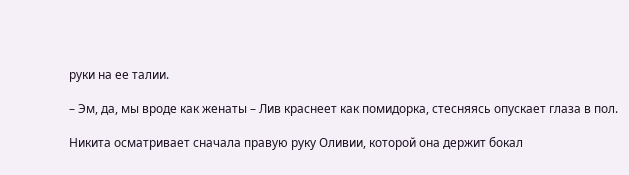руки на ее талии.

– Эм, да, мы вроде как женаты – Лив краснеет как помидорка, стесняясь опускает глаза в пол.

Никита осматривает сначала правую руку Оливии, которой она держит бокал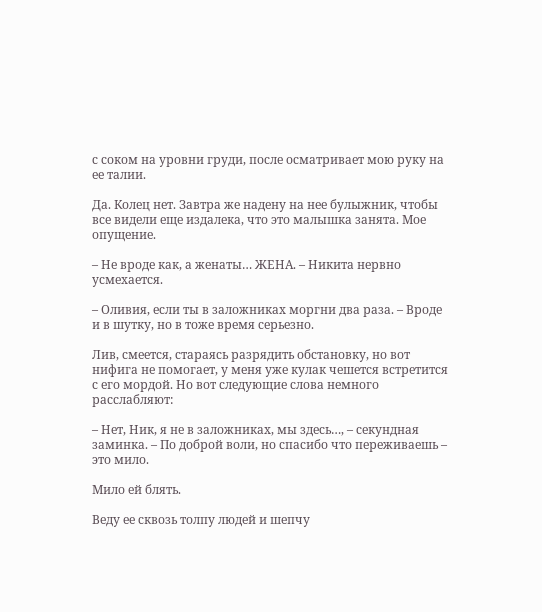с соком на уровни груди, после осматривает мою руку на ее талии.

Да. Колец нет. Завтра же надену на нее булыжник, чтобы все видели еще издалека, что это малышка занята. Мое опущение.

– Не вроде как, а женаты… ЖЕНА. – Никита нервно усмехается.

– Оливия, если ты в заложниках моргни два раза. – Вроде и в шутку, но в тоже время серьезно.

Лив, смеется, стараясь разрядить обстановку, но вот нифига не помогает, у меня уже кулак чешется встретится с его мордой. Но вот следующие слова немного расслабляют:

– Нет, Ник, я не в заложниках, мы здесь…, – секундная заминка. – По доброй воли, но спасибо что переживаешь – это мило.

Мило ей блять.

Веду ее сквозь толпу людей и шепчу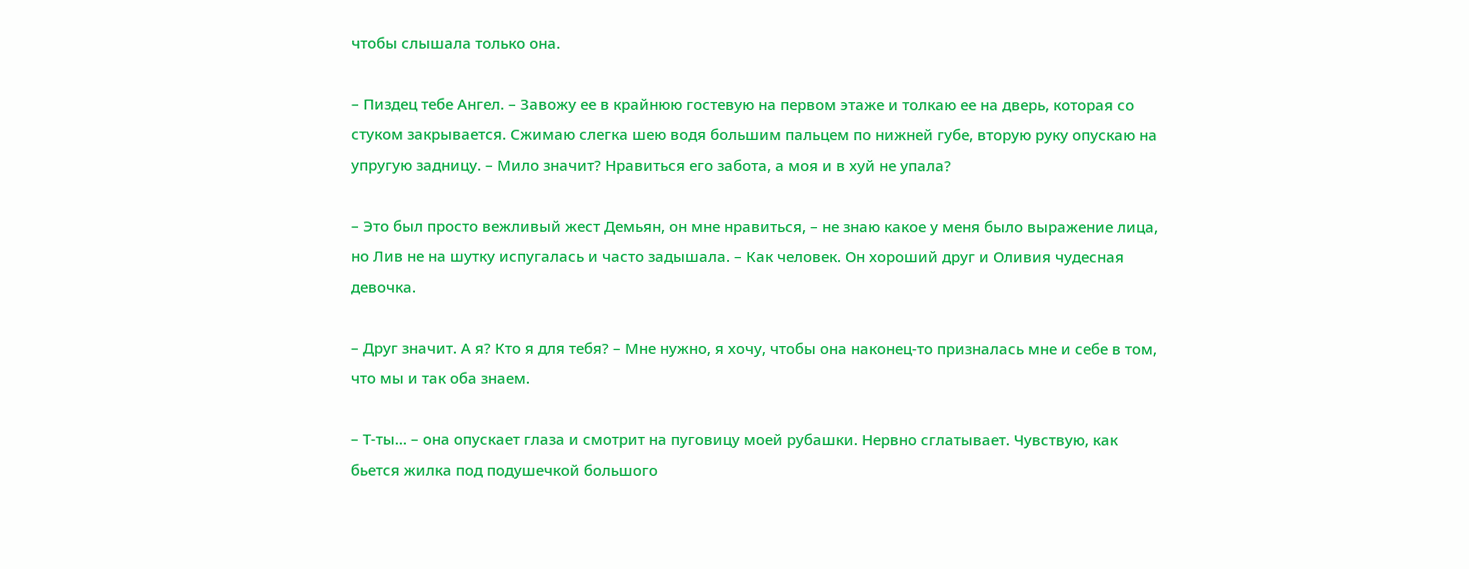чтобы слышала только она.

– Пиздец тебе Ангел. – Завожу ее в крайнюю гостевую на первом этаже и толкаю ее на дверь, которая со стуком закрывается. Сжимаю слегка шею водя большим пальцем по нижней губе, вторую руку опускаю на упругую задницу. – Мило значит? Нравиться его забота, а моя и в хуй не упала?

– Это был просто вежливый жест Демьян, он мне нравиться, – не знаю какое у меня было выражение лица, но Лив не на шутку испугалась и часто задышала. – Как человек. Он хороший друг и Оливия чудесная девочка.

– Друг значит. А я? Кто я для тебя? – Мне нужно, я хочу, чтобы она наконец-то призналась мне и себе в том, что мы и так оба знаем.

– Т-ты… – она опускает глаза и смотрит на пуговицу моей рубашки. Нервно сглатывает. Чувствую, как бьется жилка под подушечкой большого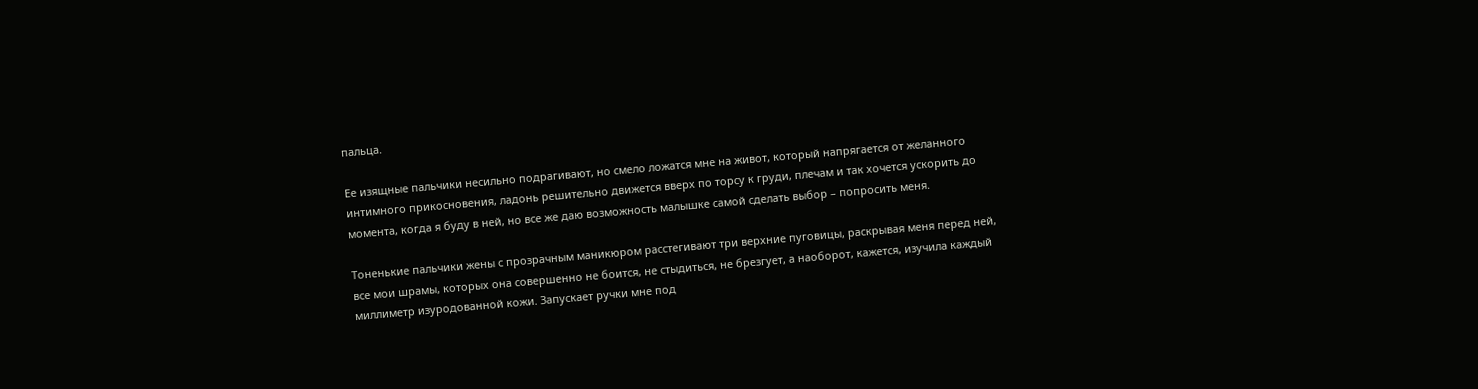пальца.

Ее изящные пальчики несильно подрагивают, но смело ложатся мне на живот, который напрягается от желанного интимного прикосновения, ладонь решительно движется вверх по торсу к груди, плечам и так хочется ускорить до момента, когда я буду в ней, но все же даю возможность малышке самой сделать выбор – попросить меня.

Тоненькие пальчики жены с прозрачным маникюром расстегивают три верхние пуговицы, раскрывая меня перед ней, все мои шрамы, которых она совершенно не боится, не стыдиться, не брезгует, а наоборот, кажется, изучила каждый миллиметр изуродованной кожи. Запускает ручки мне под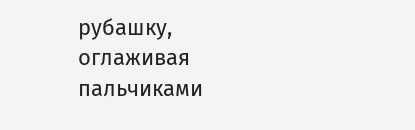рубашку, оглаживая пальчиками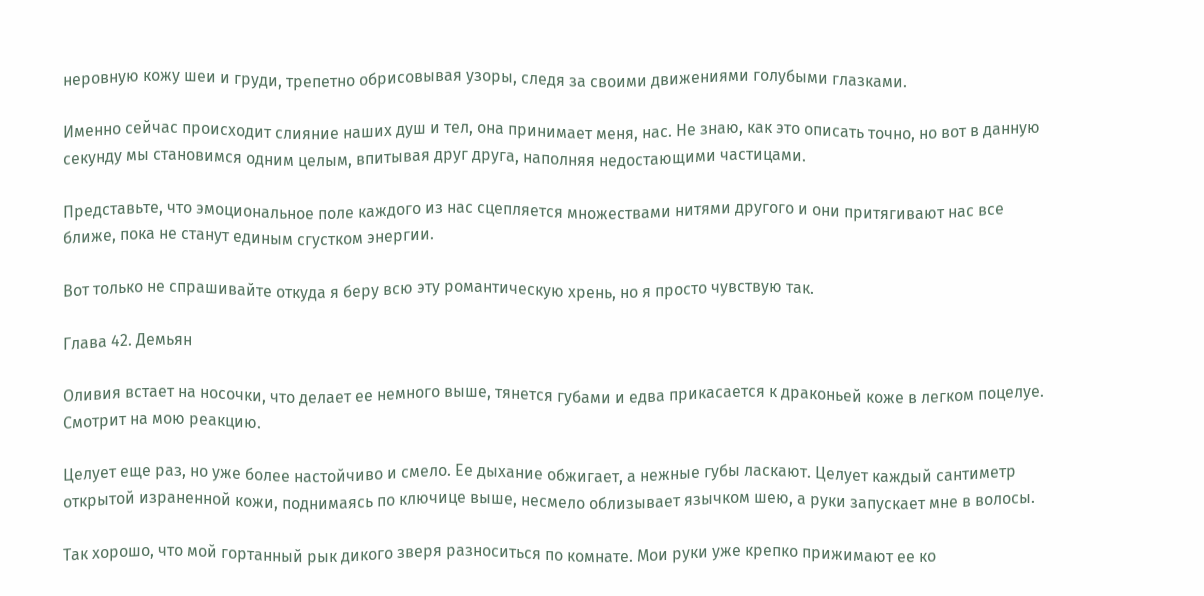неровную кожу шеи и груди, трепетно обрисовывая узоры, следя за своими движениями голубыми глазками.

Именно сейчас происходит слияние наших душ и тел, она принимает меня, нас. Не знаю, как это описать точно, но вот в данную секунду мы становимся одним целым, впитывая друг друга, наполняя недостающими частицами.

Представьте, что эмоциональное поле каждого из нас сцепляется множествами нитями другого и они притягивают нас все ближе, пока не станут единым сгустком энергии.

Вот только не спрашивайте откуда я беру всю эту романтическую хрень, но я просто чувствую так.

Глава 42. Демьян

Оливия встает на носочки, что делает ее немного выше, тянется губами и едва прикасается к драконьей коже в легком поцелуе. Смотрит на мою реакцию.

Целует еще раз, но уже более настойчиво и смело. Ее дыхание обжигает, а нежные губы ласкают. Целует каждый сантиметр открытой израненной кожи, поднимаясь по ключице выше, несмело облизывает язычком шею, а руки запускает мне в волосы.

Так хорошо, что мой гортанный рык дикого зверя разноситься по комнате. Мои руки уже крепко прижимают ее ко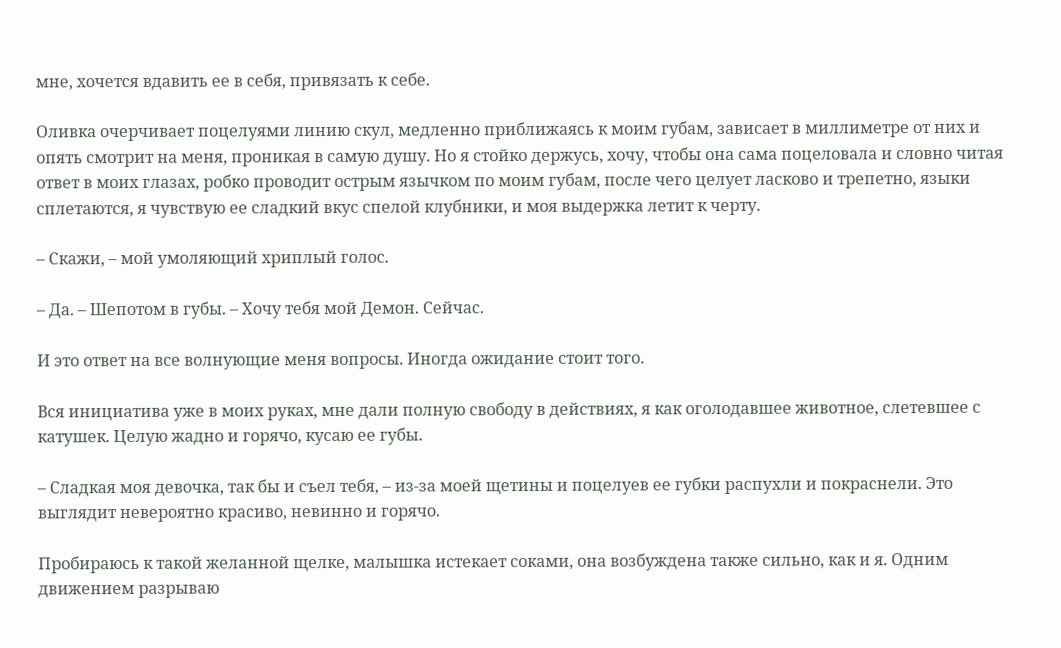мне, хочется вдавить ее в себя, привязать к себе.

Оливка очерчивает поцелуями линию скул, медленно приближаясь к моим губам, зависает в миллиметре от них и опять смотрит на меня, проникая в самую душу. Но я стойко держусь, хочу, чтобы она сама поцеловала и словно читая ответ в моих глазах, робко проводит острым язычком по моим губам, после чего целует ласково и трепетно, языки сплетаются, я чувствую ее сладкий вкус спелой клубники, и моя выдержка летит к черту.

– Скажи, – мой умоляющий хриплый голос.

– Да. – Шепотом в губы. – Хочу тебя мой Демон. Сейчас.

И это ответ на все волнующие меня вопросы. Иногда ожидание стоит того.

Вся инициатива уже в моих руках, мне дали полную свободу в действиях, я как оголодавшее животное, слетевшее с катушек. Целую жадно и горячо, кусаю ее губы.

– Сладкая моя девочка, так бы и съел тебя, – из-за моей щетины и поцелуев ее губки распухли и покраснели. Это выглядит невероятно красиво, невинно и горячо.

Пробираюсь к такой желанной щелке, малышка истекает соками, она возбуждена также сильно, как и я. Одним движением разрываю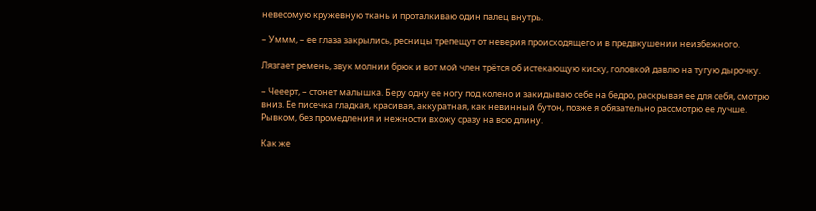невесомую кружевную ткань и проталкиваю один палец внутрь.

– Уммм, – ее глаза закрылись, ресницы трепещут от неверия происходящего и в предвкушении неизбежного.

Лязгает ремень, звук молнии брюк и вот мой член трётся об истекающую киску, головкой давлю на тугую дырочку.

– Чееерт, – стонет малышка. Беру одну ее ногу под колено и закидываю себе на бедро, раскрывая ее для себя, смотрю вниз. Ее писечка гладкая, красивая, аккуратная, как невинный бутон, позже я обязательно рассмотрю ее лучше. Рывком, без промедления и нежности вхожу сразу на всю длину.

Как же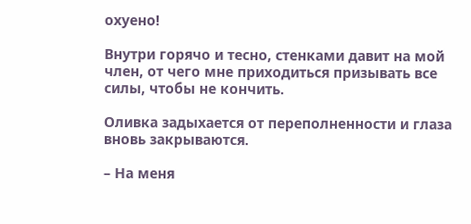охуено!

Внутри горячо и тесно, стенками давит на мой член, от чего мне приходиться призывать все силы, чтобы не кончить.

Оливка задыхается от переполненности и глаза вновь закрываются.

– На меня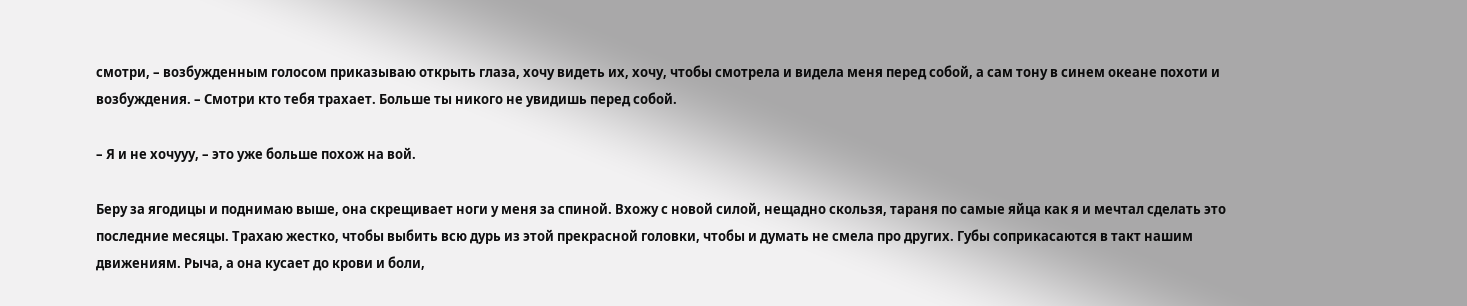смотри, – возбужденным голосом приказываю открыть глаза, хочу видеть их, хочу, чтобы смотрела и видела меня перед собой, а сам тону в синем океане похоти и возбуждения. – Смотри кто тебя трахает. Больше ты никого не увидишь перед собой.

– Я и не хочууу, – это уже больше похож на вой.

Беру за ягодицы и поднимаю выше, она скрещивает ноги у меня за спиной. Вхожу с новой силой, нещадно скользя, тараня по самые яйца как я и мечтал сделать это последние месяцы. Трахаю жестко, чтобы выбить всю дурь из этой прекрасной головки, чтобы и думать не смела про других. Губы соприкасаются в такт нашим движениям. Рыча, а она кусает до крови и боли,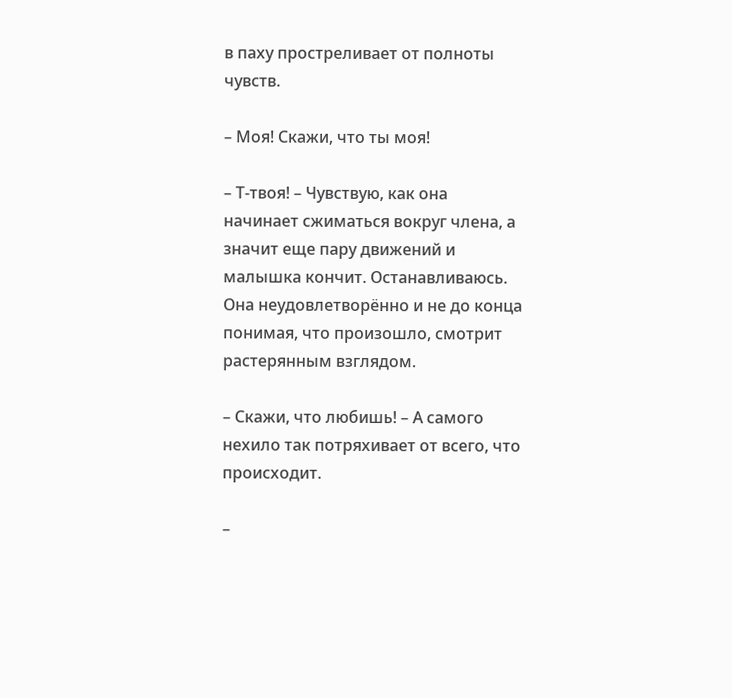в паху простреливает от полноты чувств.

– Моя! Скажи, что ты моя!

– Т-твоя! – Чувствую, как она начинает сжиматься вокруг члена, а значит еще пару движений и малышка кончит. Останавливаюсь. Она неудовлетворённо и не до конца понимая, что произошло, смотрит растерянным взглядом.

– Скажи, что любишь! – А самого нехило так потряхивает от всего, что происходит.

–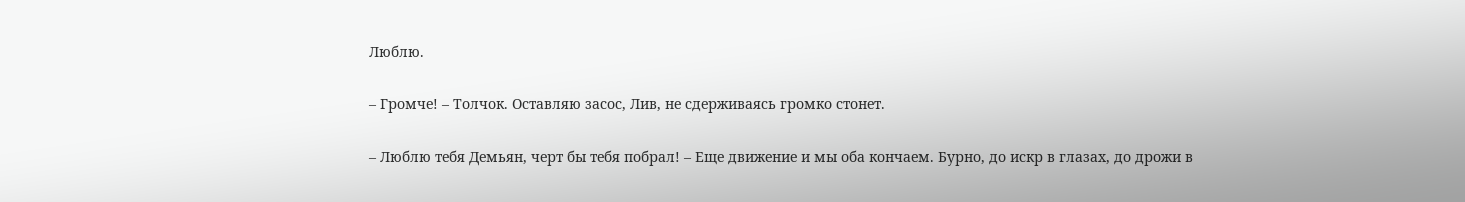Люблю.

– Громче! – Толчок. Оставляю засос, Лив, не сдерживаясь громко стонет.

– Люблю тебя Демьян, черт бы тебя побрал! – Еще движение и мы оба кончаем. Бурно, до искр в глазах, до дрожи в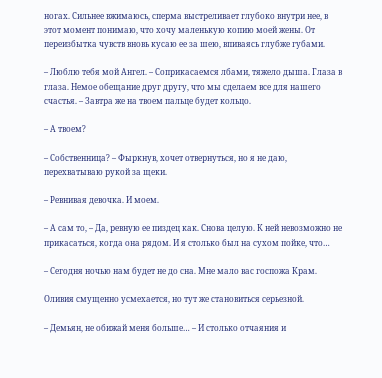ногах. Сильнее вжимаюсь, сперма выстреливает глубоко внутри нее, в этот момент понимаю, что хочу маленькую копию моей жены. От переизбытка чувств вновь кусаю ее за шею, впиваясь глубже губами.

– Люблю тебя мой Ангел. – Соприкасаемся лбами, тяжело дыша. Глаза в глаза. Немое обещание друг другу, что мы сделаем все для нашего счастья. – Завтра же на твоем пальце будет кольцо.

– А твоем?

– Собственница? – Фыркнув, хочет отвернуться, но я не даю, перехватываю рукой за щеки.

– Ревнивая девочка. И моем.

– А сам то, – Да, ревную ее пиздец как. Снова целую. К ней невозможно не прикасаться, когда она рядом. И я столько был на сухом пойке, что…

– Сегодня ночью нам будет не до сна. Мне мало вас госпожа Крам.

Оливия смущенно усмехается, но тут же становиться серьезной.

– Демьян, не обижай меня больше… – И столько отчаяния и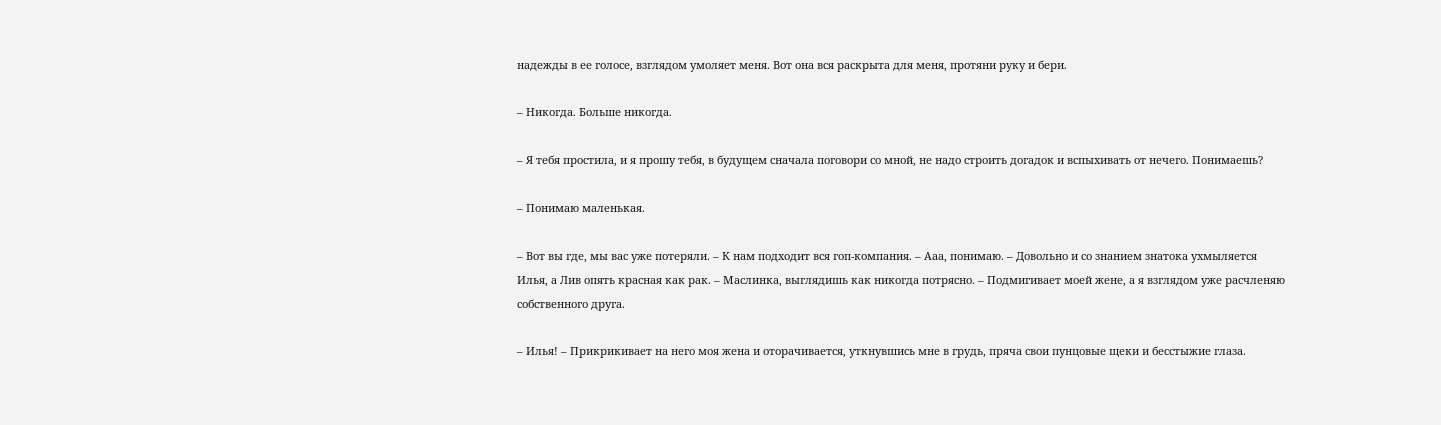надежды в ее голосе, взглядом умоляет меня. Вот она вся раскрыта для меня, протяни руку и бери.

– Никогда. Больше никогда.

– Я тебя простила, и я прошу тебя, в будущем сначала поговори со мной, не надо строить догадок и вспыхивать от нечего. Понимаешь?

– Понимаю маленькая.

– Вот вы где, мы вас уже потеряли. – К нам подходит вся гоп-компания. – Ааа, понимаю. – Довольно и со знанием знатока ухмыляется Илья, а Лив опять красная как рак. – Маслинка, выглядишь как никогда потрясно. – Подмигивает моей жене, а я взглядом уже расчленяю собственного друга.

– Илья! – Прикрикивает на него моя жена и оторачивается, уткнувшись мне в грудь, пряча свои пунцовые щеки и бесстыжие глаза.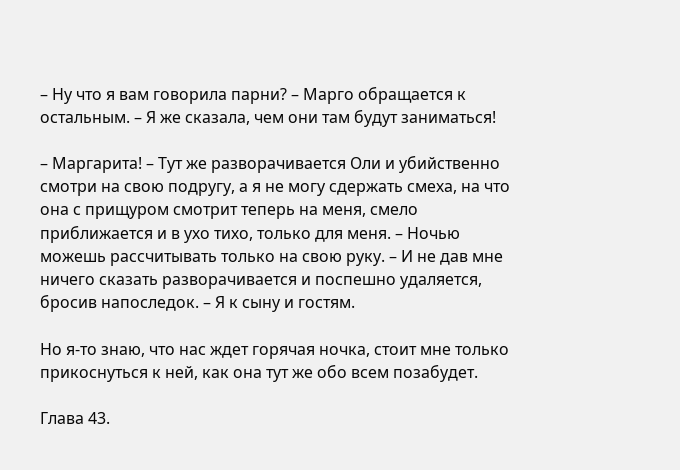– Ну что я вам говорила парни? – Марго обращается к остальным. – Я же сказала, чем они там будут заниматься!

– Маргарита! – Тут же разворачивается Оли и убийственно смотри на свою подругу, а я не могу сдержать смеха, на что она с прищуром смотрит теперь на меня, смело приближается и в ухо тихо, только для меня. – Ночью можешь рассчитывать только на свою руку. – И не дав мне ничего сказать разворачивается и поспешно удаляется, бросив напоследок. – Я к сыну и гостям.

Но я-то знаю, что нас ждет горячая ночка, стоит мне только прикоснуться к ней, как она тут же обо всем позабудет.

Глава 43.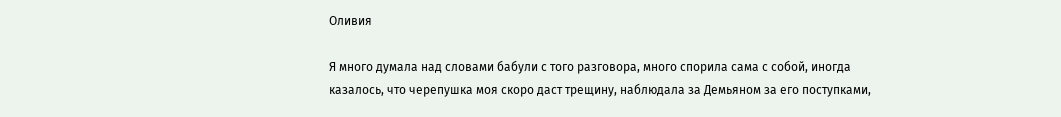Оливия

Я много думала над словами бабули с того разговора, много спорила сама с собой, иногда казалось, что черепушка моя скоро даст трещину, наблюдала за Демьяном за его поступками,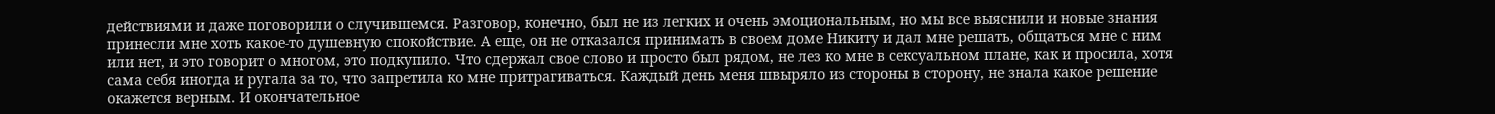действиями и даже поговорили о случившемся. Разговор, конечно, был не из легких и очень эмоциональным, но мы все выяснили и новые знания принесли мне хоть какое-то душевную спокойствие. А еще, он не отказался принимать в своем доме Никиту и дал мне решать, общаться мне с ним или нет, и это говорит о многом, это подкупило. Что сдержал свое слово и просто был рядом, не лез ко мне в сексуальном плане, как и просила, хотя сама себя иногда и ругала за то, что запретила ко мне притрагиваться. Каждый день меня швыряло из стороны в сторону, не знала какое решение окажется верным. И окончательное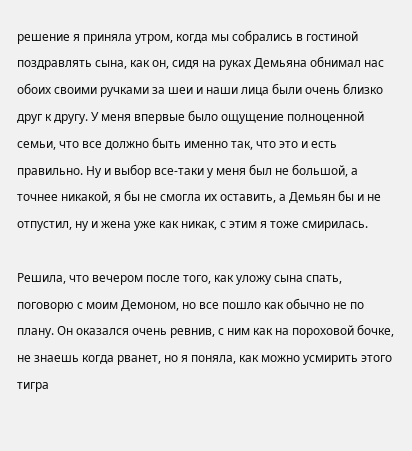решение я приняла утром, когда мы собрались в гостиной поздравлять сына, как он, сидя на руках Демьяна обнимал нас обоих своими ручками за шеи и наши лица были очень близко друг к другу. У меня впервые было ощущение полноценной семьи, что все должно быть именно так, что это и есть правильно. Ну и выбор все-таки у меня был не большой, а точнее никакой, я бы не смогла их оставить, а Демьян бы и не отпустил, ну и жена уже как никак, с этим я тоже смирилась.

Решила, что вечером после того, как уложу сына спать, поговорю с моим Демоном, но все пошло как обычно не по плану. Он оказался очень ревнив, с ним как на пороховой бочке, не знаешь когда рванет, но я поняла, как можно усмирить этого тигра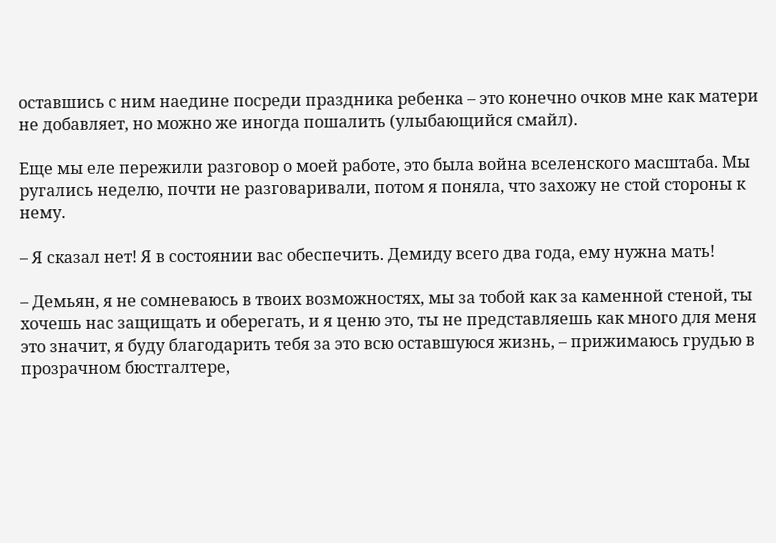оставшись с ним наедине посреди праздника ребенка – это конечно очков мне как матери не добавляет, но можно же иногда пошалить (улыбающийся смайл).

Еще мы еле пережили разговор о моей работе, это была война вселенского масштаба. Мы ругались неделю, почти не разговаривали, потом я поняла, что захожу не стой стороны к нему.

– Я сказал нет! Я в состоянии вас обеспечить. Демиду всего два года, ему нужна мать!

– Демьян, я не сомневаюсь в твоих возможностях, мы за тобой как за каменной стеной, ты хочешь нас защищать и оберегать, и я ценю это, ты не представляешь как много для меня это значит, я буду благодарить тебя за это всю оставшуюся жизнь, – прижимаюсь грудью в прозрачном бюстгалтере,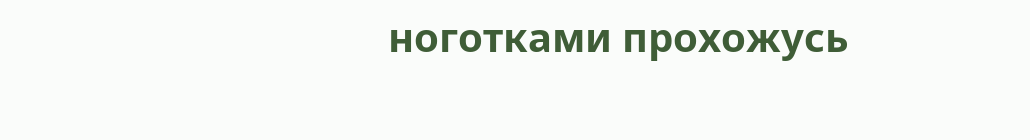ноготками прохожусь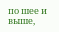по шее и выше,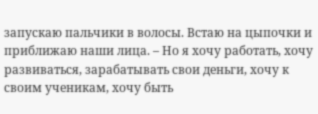запускаю пальчики в волосы. Встаю на цыпочки и приближаю наши лица. – Но я хочу работать, хочу развиваться, зарабатывать свои деньги, хочу к своим ученикам, хочу быть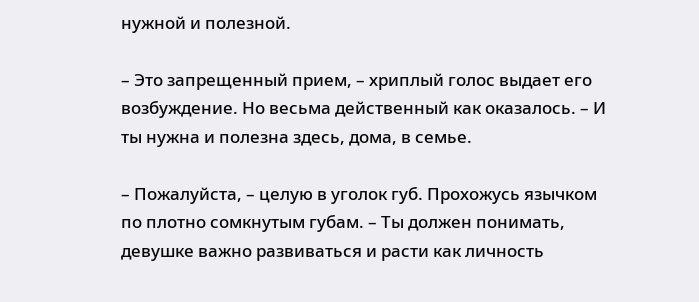нужной и полезной.

– Это запрещенный прием, – хриплый голос выдает его возбуждение. Но весьма действенный как оказалось. – И ты нужна и полезна здесь, дома, в семье.

– Пожалуйста, – целую в уголок губ. Прохожусь язычком по плотно сомкнутым губам. – Ты должен понимать, девушке важно развиваться и расти как личность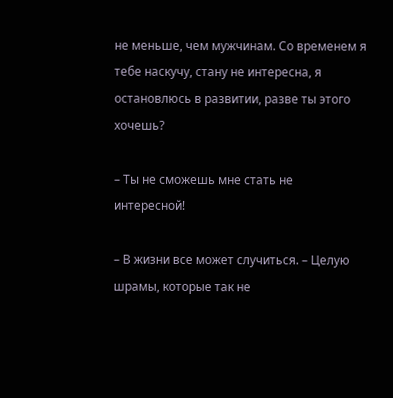не меньше, чем мужчинам. Со временем я тебе наскучу, стану не интересна, я остановлюсь в развитии, разве ты этого хочешь?

– Ты не сможешь мне стать не интересной!

– В жизни все может случиться. – Целую шрамы, которые так не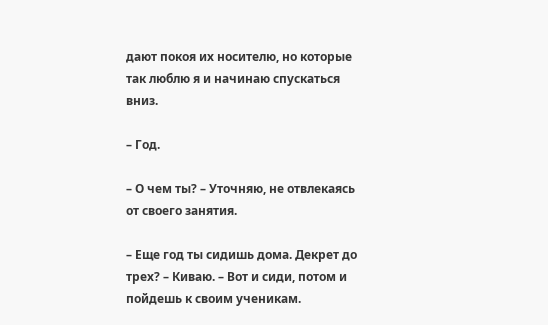дают покоя их носителю, но которые так люблю я и начинаю спускаться вниз.

– Год.

– О чем ты? – Уточняю, не отвлекаясь от своего занятия.

– Еще год ты сидишь дома. Декрет до трех? – Киваю. – Вот и сиди, потом и пойдешь к своим ученикам.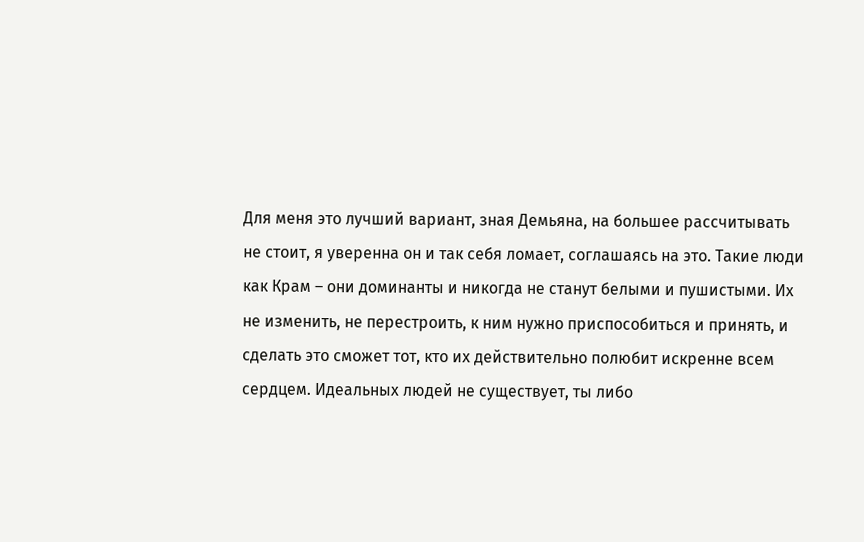Для меня это лучший вариант, зная Демьяна, на большее рассчитывать не стоит, я уверенна он и так себя ломает, соглашаясь на это. Такие люди как Крам – они доминанты и никогда не станут белыми и пушистыми. Их не изменить, не перестроить, к ним нужно приспособиться и принять, и сделать это сможет тот, кто их действительно полюбит искренне всем сердцем. Идеальных людей не существует, ты либо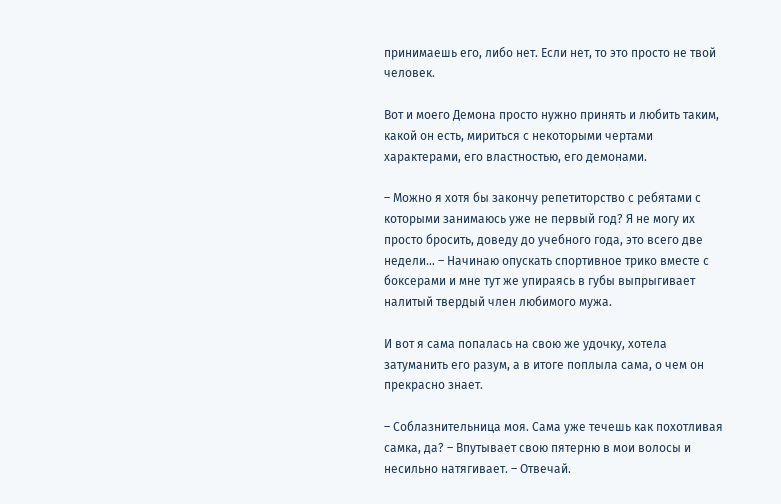принимаешь его, либо нет. Если нет, то это просто не твой человек.

Вот и моего Демона просто нужно принять и любить таким, какой он есть, мириться с некоторыми чертами характерами, его властностью, его демонами.

– Можно я хотя бы закончу репетиторство с ребятами с которыми занимаюсь уже не первый год? Я не могу их просто бросить, доведу до учебного года, это всего две недели… – Начинаю опускать спортивное трико вместе с боксерами и мне тут же упираясь в губы выпрыгивает налитый твердый член любимого мужа.

И вот я сама попалась на свою же удочку, хотела затуманить его разум, а в итоге поплыла сама, о чем он прекрасно знает.

– Соблазнительница моя. Сама уже течешь как похотливая самка, да? – Впутывает свою пятерню в мои волосы и несильно натягивает. – Отвечай.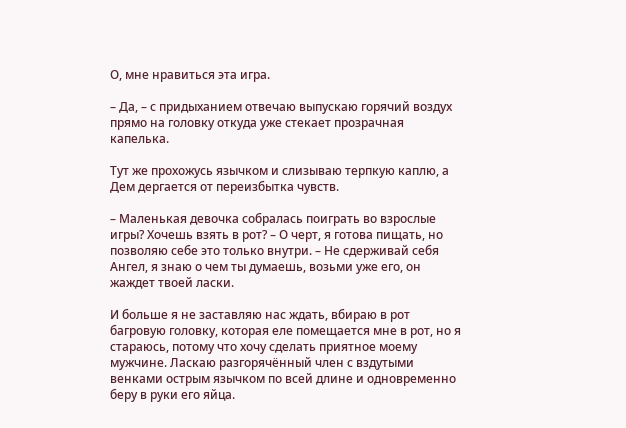О, мне нравиться эта игра.

– Да, – с придыханием отвечаю выпускаю горячий воздух прямо на головку откуда уже стекает прозрачная капелька.

Тут же прохожусь язычком и слизываю терпкую каплю, а Дем дергается от переизбытка чувств.

– Маленькая девочка собралась поиграть во взрослые игры? Хочешь взять в рот? – О черт, я готова пищать, но позволяю себе это только внутри. – Не сдерживай себя Ангел, я знаю о чем ты думаешь, возьми уже его, он жаждет твоей ласки.

И больше я не заставляю нас ждать, вбираю в рот багровую головку, которая еле помещается мне в рот, но я стараюсь, потому что хочу сделать приятное моему мужчине. Ласкаю разгорячённый член с вздутыми венками острым язычком по всей длине и одновременно беру в руки его яйца.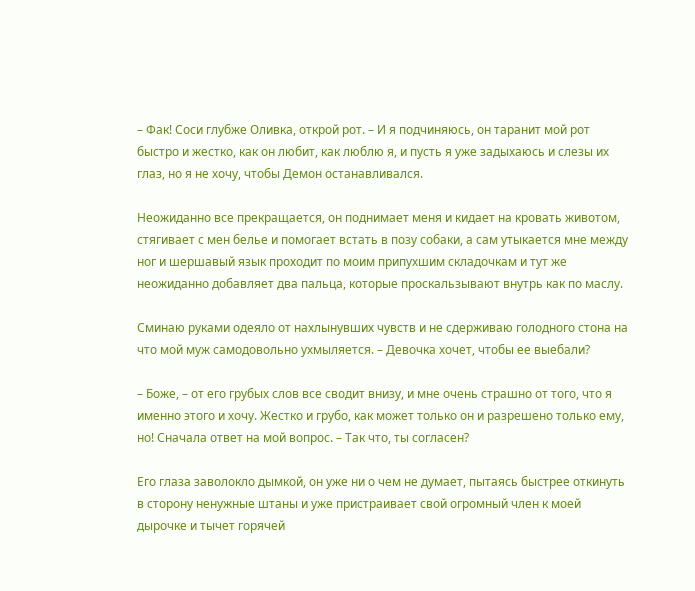– Фак! Соси глубже Оливка, открой рот. – И я подчиняюсь, он таранит мой рот быстро и жестко, как он любит, как люблю я, и пусть я уже задыхаюсь и слезы их глаз, но я не хочу, чтобы Демон останавливался.

Неожиданно все прекращается, он поднимает меня и кидает на кровать животом, стягивает с мен белье и помогает встать в позу собаки, а сам утыкается мне между ног и шершавый язык проходит по моим припухшим складочкам и тут же неожиданно добавляет два пальца, которые проскальзывают внутрь как по маслу.

Сминаю руками одеяло от нахлынувших чувств и не сдерживаю голодного стона на что мой муж самодовольно ухмыляется. – Девочка хочет, чтобы ее выебали?

– Боже, – от его грубых слов все сводит внизу, и мне очень страшно от того, что я именно этого и хочу. Жестко и грубо, как может только он и разрешено только ему, но! Сначала ответ на мой вопрос. – Так что, ты согласен?

Его глаза заволокло дымкой, он уже ни о чем не думает, пытаясь быстрее откинуть в сторону ненужные штаны и уже пристраивает свой огромный член к моей дырочке и тычет горячей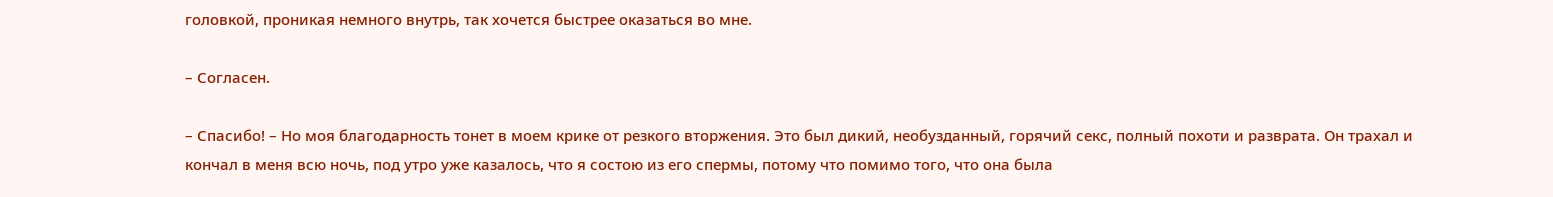головкой, проникая немного внутрь, так хочется быстрее оказаться во мне.

– Согласен.

– Спасибо! – Но моя благодарность тонет в моем крике от резкого вторжения. Это был дикий, необузданный, горячий секс, полный похоти и разврата. Он трахал и кончал в меня всю ночь, под утро уже казалось, что я состою из его спермы, потому что помимо того, что она была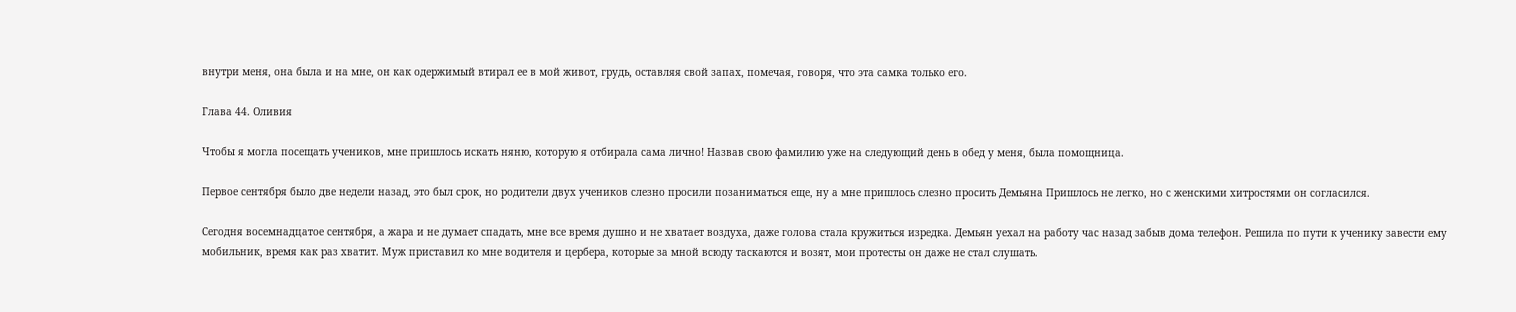внутри меня, она была и на мне, он как одержимый втирал ее в мой живот, грудь, оставляя свой запах, помечая, говоря, что эта самка только его.

Глава 44. Оливия

Чтобы я могла посещать учеников, мне пришлось искать няню, которую я отбирала сама лично! Назвав свою фамилию уже на следующий день в обед у меня, была помощница.

Первое сентября было две недели назад, это был срок, но родители двух учеников слезно просили позаниматься еще, ну а мне пришлось слезно просить Демьяна Пришлось не легко, но с женскими хитростями он согласился.

Сегодня восемнадцатое сентября, а жара и не думает спадать, мне все время душно и не хватает воздуха, даже голова стала кружиться изредка. Демьян уехал на работу час назад забыв дома телефон. Решила по пути к ученику завести ему мобильник, время как раз хватит. Муж приставил ко мне водителя и цербера, которые за мной всюду таскаются и возят, мои протесты он даже не стал слушать.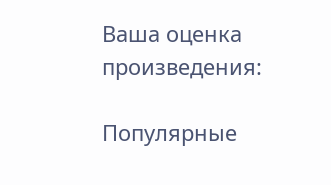Ваша оценка произведения:

Популярные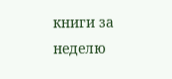книги за неделю